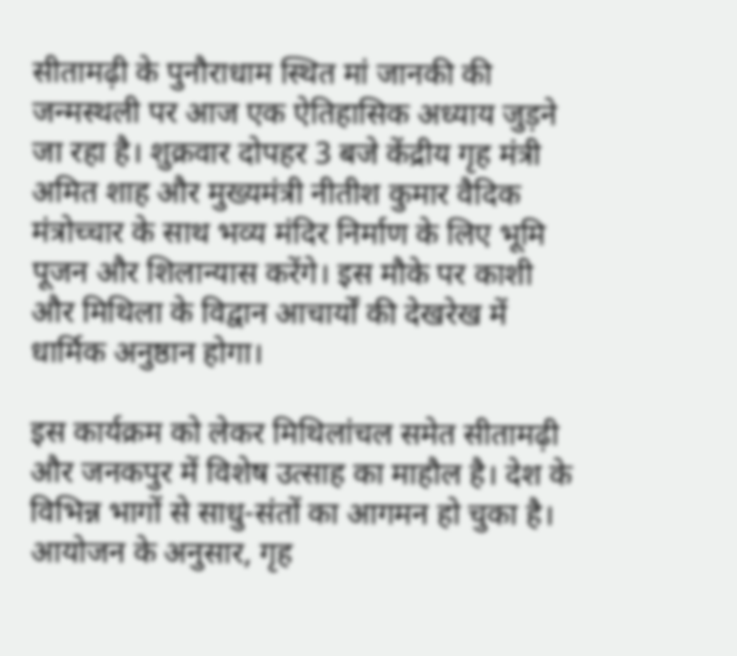सीतामढ़ी के पुनौराधाम स्थित मां जानकी की जन्मस्थली पर आज एक ऐतिहासिक अध्याय जुड़ने जा रहा है। शुक्रवार दोपहर 3 बजे केंद्रीय गृह मंत्री अमित शाह और मुख्यमंत्री नीतीश कुमार वैदिक मंत्रोच्चार के साथ भव्य मंदिर निर्माण के लिए भूमि पूजन और शिलान्यास करेंगे। इस मौके पर काशी और मिथिला के विद्वान आचार्यों की देखरेख में धार्मिक अनुष्ठान होगा।

इस कार्यक्रम को लेकर मिथिलांचल समेत सीतामढ़ी और जनकपुर में विशेष उत्साह का माहौल है। देश के विभिन्न भागों से साधु-संतों का आगमन हो चुका है। आयोजन के अनुसार, गृह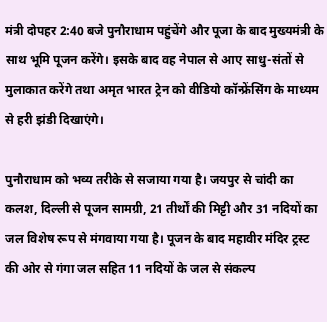मंत्री दोपहर 2:40 बजे पुनौराधाम पहुंचेंगे और पूजा के बाद मुख्यमंत्री के साथ भूमि पूजन करेंगे। इसके बाद वह नेपाल से आए साधु-संतों से मुलाकात करेंगे तथा अमृत भारत ट्रेन को वीडियो कॉन्फ्रेंसिंग के माध्यम से हरी झंडी दिखाएंगे।

पुनौराधाम को भव्य तरीके से सजाया गया है। जयपुर से चांदी का कलश, दिल्ली से पूजन सामग्री, 21 तीर्थों की मिट्टी और 31 नदियों का जल विशेष रूप से मंगवाया गया है। पूजन के बाद महावीर मंदिर ट्रस्ट की ओर से गंगा जल सहित 11 नदियों के जल से संकल्प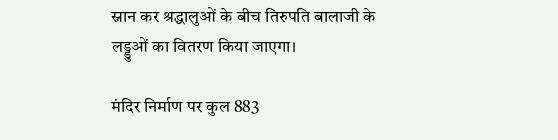स्नान कर श्रद्धालुओं के बीच तिरुपति बालाजी के लड्डुओं का वितरण किया जाएगा।

मंदिर निर्माण पर कुल 883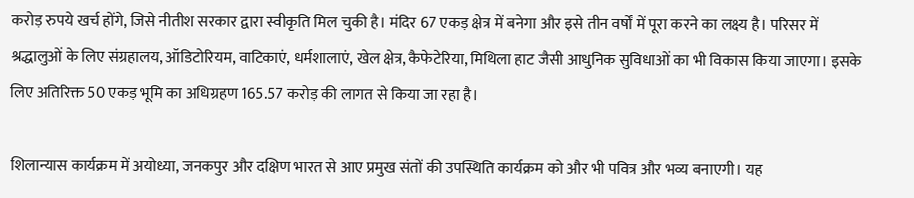करोड़ रुपये खर्च होंगे, जिसे नीतीश सरकार द्वारा स्वीकृति मिल चुकी है। मंदिर 67 एकड़ क्षेत्र में बनेगा और इसे तीन वर्षों में पूरा करने का लक्ष्य है। परिसर में श्रद्धालुओं के लिए संग्रहालय, ऑडिटोरियम, वाटिकाएं, धर्मशालाएं, खेल क्षेत्र, कैफेटेरिया, मिथिला हाट जैसी आधुनिक सुविधाओं का भी विकास किया जाएगा। इसके लिए अतिरिक्त 50 एकड़ भूमि का अधिग्रहण 165.57 करोड़ की लागत से किया जा रहा है।

शिलान्यास कार्यक्रम में अयोध्या, जनकपुर और दक्षिण भारत से आए प्रमुख संतों की उपस्थिति कार्यक्रम को और भी पवित्र और भव्य बनाएगी। यह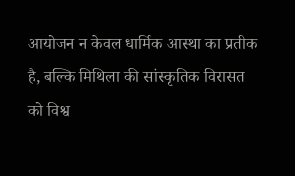आयोजन न केवल धार्मिक आस्था का प्रतीक है, बल्कि मिथिला की सांस्कृतिक विरासत को विश्व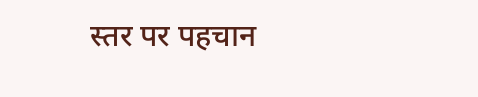स्तर पर पहचान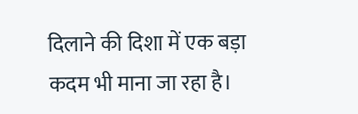दिलाने की दिशा में एक बड़ा कदम भी माना जा रहा है।